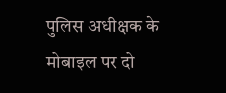पुलिस अधीक्षक के मोबाइल पर दो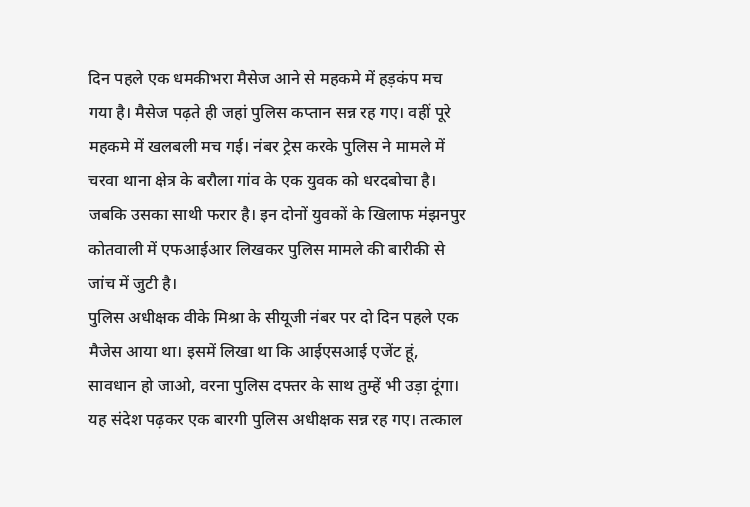दिन पहले एक धमकीभरा मैसेज आने से महकमे में हड़कंप मच गया है। मैसेज पढ़ते ही जहां पुलिस कप्तान सन्न रह गए। वहीं पूरे महकमे में खलबली मच गई। नंबर ट्रेस करके पुलिस ने मामले में चरवा थाना क्षेत्र के बरौला गांव के एक युवक को धरदबोचा है। जबकि उसका साथी फरार है। इन दोनों युवकों के खिलाफ मंझनपुर कोतवाली में एफआईआर लिखकर पुलिस मामले की बारीकी से जांच में जुटी है।
पुलिस अधीक्षक वीके मिश्रा के सीयूजी नंबर पर दो दिन पहले एक मैजेस आया था। इसमें लिखा था कि आईएसआई एजेंट हूं, सावधान हो जाओ, वरना पुलिस दफ्तर के साथ तुम्हें भी उड़ा दूंगा। यह संदेश पढ़कर एक बारगी पुलिस अधीक्षक सन्न रह गए। तत्काल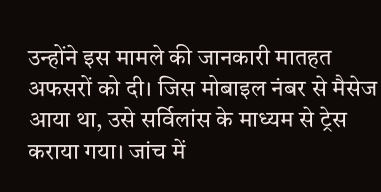उन्होंने इस मामले की जानकारी मातहत अफसरों को दी। जिस मोबाइल नंबर से मैसेज आया था, उसे सर्विलांस के माध्यम से ट्रेस कराया गया। जांच में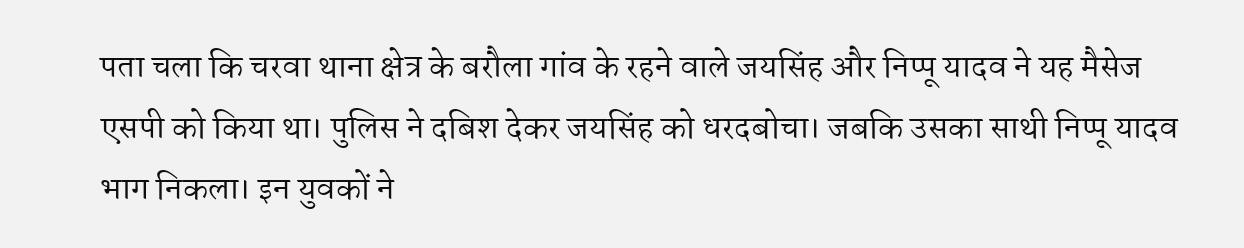पता चला कि चरवा थाना क्षेत्र के बरौला गांव के रहने वाले जयसिंह और निप्पू यादव ने यह मैसेज एसपी को किया था। पुलिस ने दबिश देकर जयसिंह को धरदबोचा। जबकि उसका साथी निप्पू यादव भाग निकला। इन युवकों ने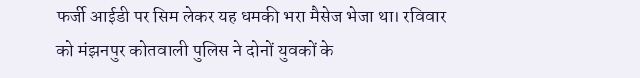फर्जी आईडी पर सिम लेकर यह धमकी भरा मैसेज भेजा था। रविवार को मंझनपुर कोतवाली पुलिस ने दोनों युवकों के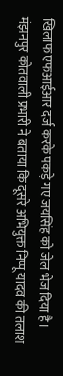खिलाफ एफआईआर दर्ज करके पकड़े गए जयसिंह को जेल भेज दिया है। मंझनपुर कोतवाली प्रभारी ने बताया कि दूसरे अभियुक्त निप्पू यादव की तलाश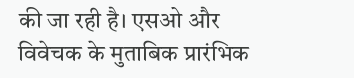की जा रही है। एसओ और विवेचक के मुताबिक प्रारंभिक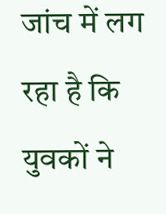जांच में लग रहा है कि युवकों ने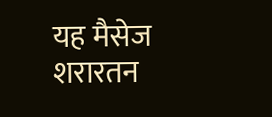यह मैसेज शरारतन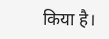किया है।